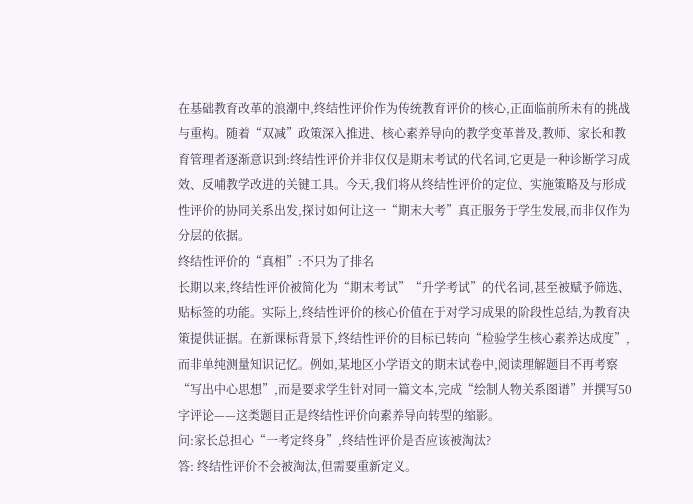在基础教育改革的浪潮中,终结性评价作为传统教育评价的核心,正面临前所未有的挑战与重构。随着“双减”政策深入推进、核心素养导向的教学变革普及,教师、家长和教育管理者逐渐意识到:终结性评价并非仅仅是期末考试的代名词,它更是一种诊断学习成效、反哺教学改进的关键工具。今天,我们将从终结性评价的定位、实施策略及与形成性评价的协同关系出发,探讨如何让这一“期末大考”真正服务于学生发展,而非仅作为分层的依据。
终结性评价的“真相”:不只为了排名
长期以来,终结性评价被简化为“期末考试”“升学考试”的代名词,甚至被赋予筛选、贴标签的功能。实际上,终结性评价的核心价值在于对学习成果的阶段性总结,为教育决策提供证据。在新课标背景下,终结性评价的目标已转向“检验学生核心素养达成度”,而非单纯测量知识记忆。例如,某地区小学语文的期末试卷中,阅读理解题目不再考察“写出中心思想”,而是要求学生针对同一篇文本,完成“绘制人物关系图谱”并撰写50字评论——这类题目正是终结性评价向素养导向转型的缩影。
问:家长总担心“一考定终身”,终结性评价是否应该被淘汰?
答: 终结性评价不会被淘汰,但需要重新定义。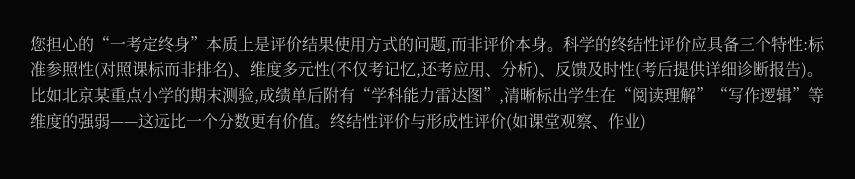您担心的“一考定终身”本质上是评价结果使用方式的问题,而非评价本身。科学的终结性评价应具备三个特性:标准参照性(对照课标而非排名)、维度多元性(不仅考记忆,还考应用、分析)、反馈及时性(考后提供详细诊断报告)。比如北京某重点小学的期末测验,成绩单后附有“学科能力雷达图”,清晰标出学生在“阅读理解”“写作逻辑”等维度的强弱——这远比一个分数更有价值。终结性评价与形成性评价(如课堂观察、作业)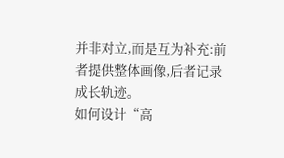并非对立,而是互为补充:前者提供整体画像,后者记录成长轨迹。
如何设计“高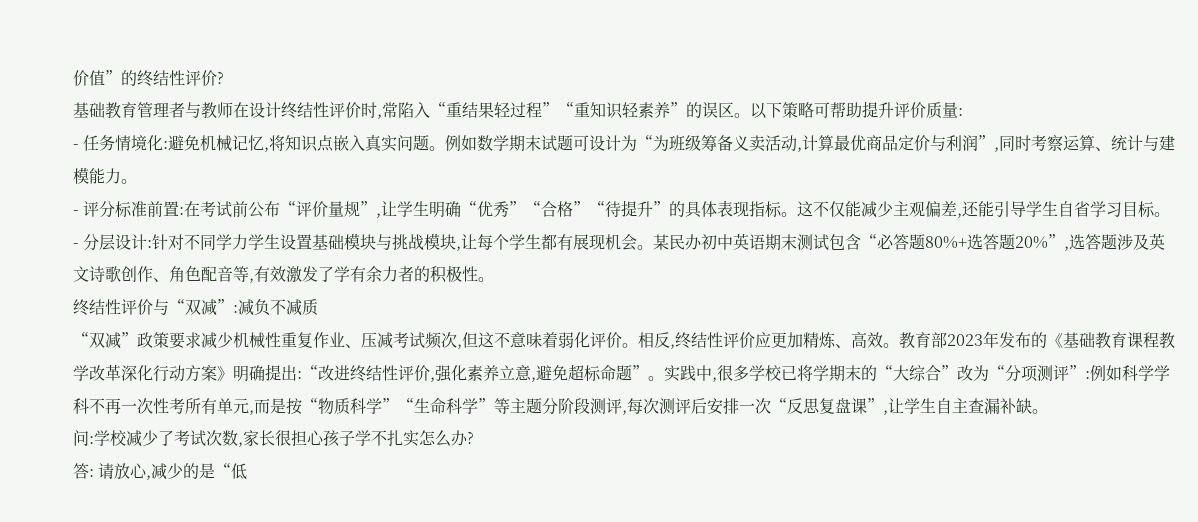价值”的终结性评价?
基础教育管理者与教师在设计终结性评价时,常陷入“重结果轻过程”“重知识轻素养”的误区。以下策略可帮助提升评价质量:
- 任务情境化:避免机械记忆,将知识点嵌入真实问题。例如数学期末试题可设计为“为班级筹备义卖活动,计算最优商品定价与利润”,同时考察运算、统计与建模能力。
- 评分标准前置:在考试前公布“评价量规”,让学生明确“优秀”“合格”“待提升”的具体表现指标。这不仅能减少主观偏差,还能引导学生自省学习目标。
- 分层设计:针对不同学力学生设置基础模块与挑战模块,让每个学生都有展现机会。某民办初中英语期末测试包含“必答题80%+选答题20%”,选答题涉及英文诗歌创作、角色配音等,有效激发了学有余力者的积极性。
终结性评价与“双减”:减负不减质
“双减”政策要求减少机械性重复作业、压减考试频次,但这不意味着弱化评价。相反,终结性评价应更加精炼、高效。教育部2023年发布的《基础教育课程教学改革深化行动方案》明确提出:“改进终结性评价,强化素养立意,避免超标命题”。实践中,很多学校已将学期末的“大综合”改为“分项测评”:例如科学学科不再一次性考所有单元,而是按“物质科学”“生命科学”等主题分阶段测评,每次测评后安排一次“反思复盘课”,让学生自主查漏补缺。
问:学校减少了考试次数,家长很担心孩子学不扎实怎么办?
答: 请放心,减少的是“低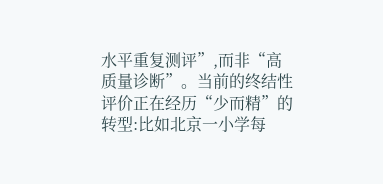水平重复测评”,而非“高质量诊断”。当前的终结性评价正在经历“少而精”的转型:比如北京一小学每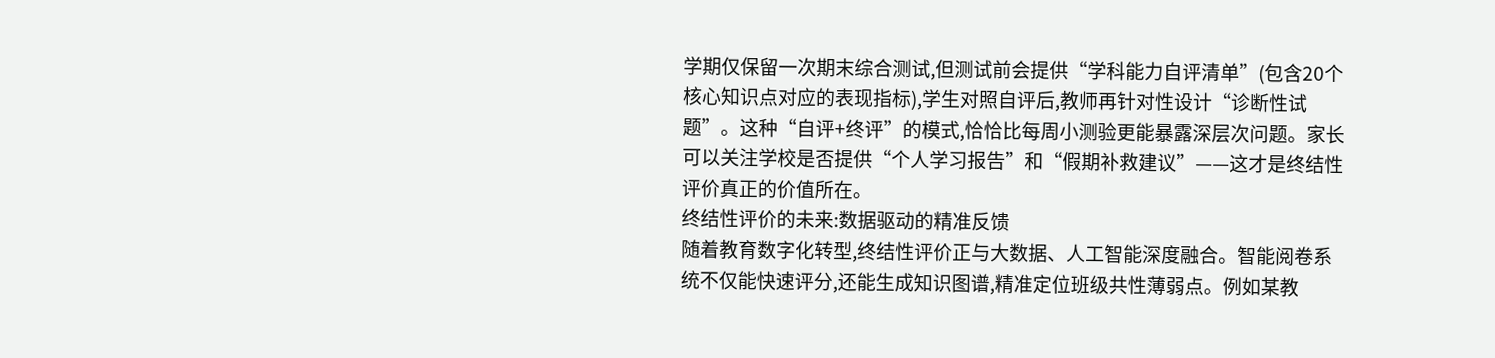学期仅保留一次期末综合测试,但测试前会提供“学科能力自评清单”(包含20个核心知识点对应的表现指标),学生对照自评后,教师再针对性设计“诊断性试题”。这种“自评+终评”的模式,恰恰比每周小测验更能暴露深层次问题。家长可以关注学校是否提供“个人学习报告”和“假期补救建议”——这才是终结性评价真正的价值所在。
终结性评价的未来:数据驱动的精准反馈
随着教育数字化转型,终结性评价正与大数据、人工智能深度融合。智能阅卷系统不仅能快速评分,还能生成知识图谱,精准定位班级共性薄弱点。例如某教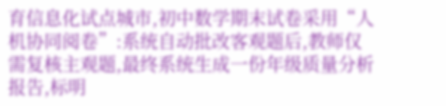育信息化试点城市,初中数学期末试卷采用“人机协同阅卷”:系统自动批改客观题后,教师仅需复核主观题,最终系统生成一份年级质量分析报告,标明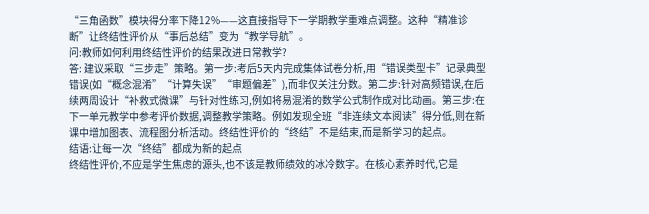“三角函数”模块得分率下降12%——这直接指导下一学期教学重难点调整。这种“精准诊断”让终结性评价从“事后总结”变为“教学导航”。
问:教师如何利用终结性评价的结果改进日常教学?
答: 建议采取“三步走”策略。第一步:考后5天内完成集体试卷分析,用“错误类型卡”记录典型错误(如“概念混淆”“计算失误”“审题偏差”),而非仅关注分数。第二步:针对高频错误,在后续两周设计“补救式微课”与针对性练习,例如将易混淆的数学公式制作成对比动画。第三步:在下一单元教学中参考评价数据,调整教学策略。例如发现全班“非连续文本阅读”得分低,则在新课中增加图表、流程图分析活动。终结性评价的“终结”不是结束,而是新学习的起点。
结语:让每一次“终结”都成为新的起点
终结性评价,不应是学生焦虑的源头,也不该是教师绩效的冰冷数字。在核心素养时代,它是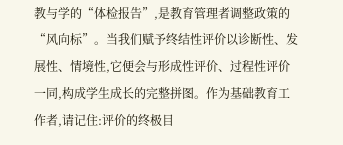教与学的“体检报告”,是教育管理者调整政策的“风向标”。当我们赋予终结性评价以诊断性、发展性、情境性,它便会与形成性评价、过程性评价一同,构成学生成长的完整拼图。作为基础教育工作者,请记住:评价的终极目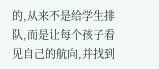的,从来不是给学生排队,而是让每个孩子看见自己的航向,并找到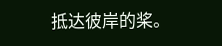抵达彼岸的桨。